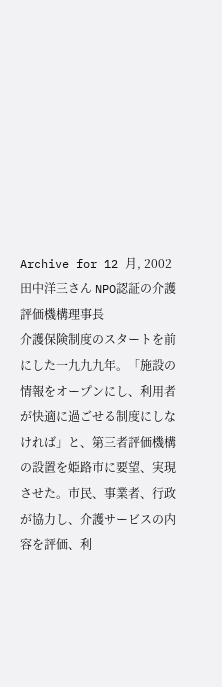Archive for 12 月, 2002
田中洋三さん NPO認証の介護評価機構理事長
介護保険制度のスタートを前にした一九九九年。「施設の情報をオープンにし、利用者が快適に過ごせる制度にしなければ」と、第三者評価機構の設置を姫路市に要望、実現させた。市民、事業者、行政が協力し、介護サービスの内容を評価、利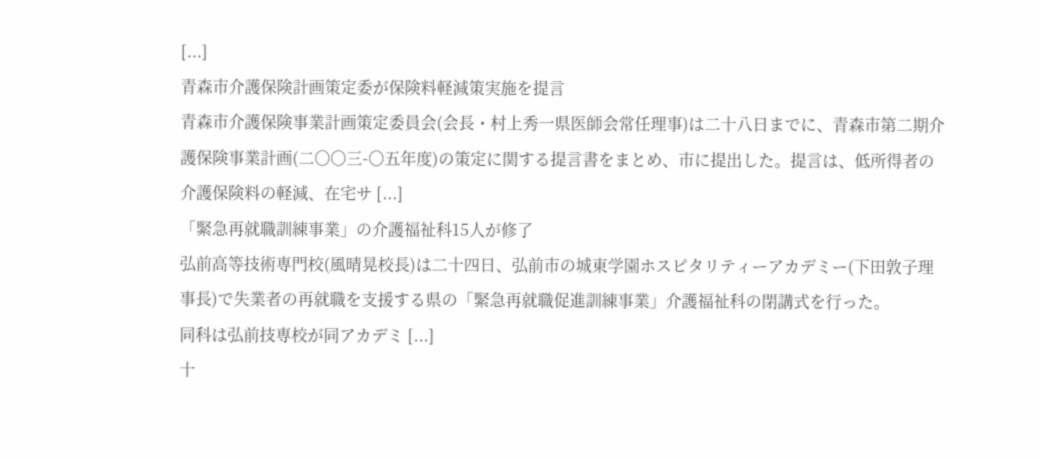[...]
青森市介護保険計画策定委が保険料軽減策実施を提言
青森市介護保険事業計画策定委員会(会長・村上秀一県医師会常任理事)は二十八日までに、青森市第二期介護保険事業計画(二〇〇三-〇五年度)の策定に関する提言書をまとめ、市に提出した。提言は、低所得者の介護保険料の軽減、在宅サ [...]
「緊急再就職訓練事業」の介護福祉科15人が修了
弘前高等技術専門校(風晴晃校長)は二十四日、弘前市の城東学園ホスピタリティーアカデミー(下田敦子理事長)で失業者の再就職を支援する県の「緊急再就職促進訓練事業」介護福祉科の閉講式を行った。
同科は弘前技専校が同アカデミ [...]
十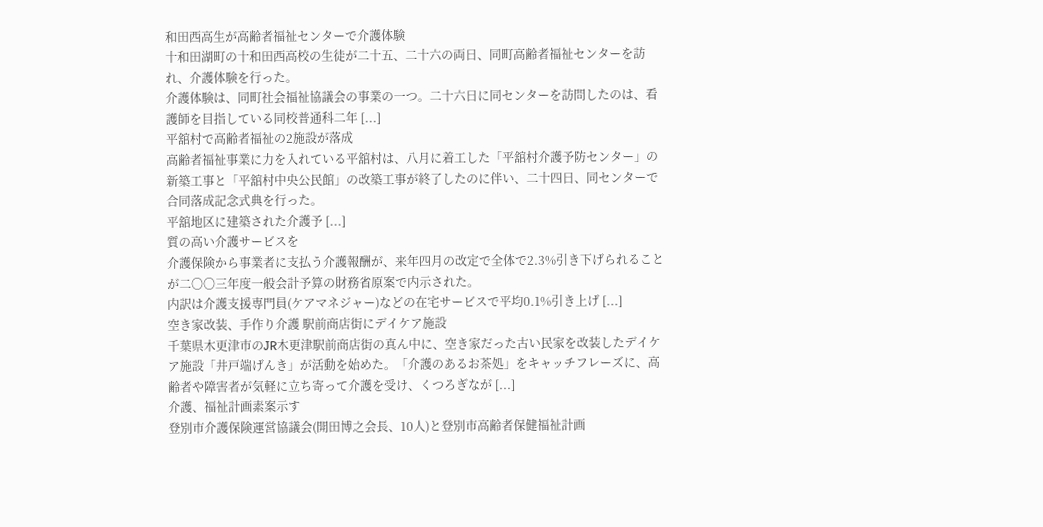和田西高生が高齢者福祉センターで介護体験
十和田湖町の十和田西高校の生徒が二十五、二十六の両日、同町高齢者福祉センターを訪れ、介護体験を行った。
介護体験は、同町社会福祉協議会の事業の一つ。二十六日に同センターを訪問したのは、看護師を目指している同校普通科二年 [...]
平舘村で高齢者福祉の2施設が落成
高齢者福祉事業に力を入れている平舘村は、八月に着工した「平舘村介護予防センター」の新築工事と「平舘村中央公民館」の改築工事が終了したのに伴い、二十四日、同センターで合同落成記念式典を行った。
平舘地区に建築された介護予 [...]
質の高い介護サービスを
介護保険から事業者に支払う介護報酬が、来年四月の改定で全体で2.3%引き下げられることが二〇〇三年度一般会計予算の財務省原案で内示された。
内訳は介護支援専門員(ケアマネジャー)などの在宅サービスで平均0.1%引き上げ [...]
空き家改装、手作り介護 駅前商店街にデイケア施設
千葉県木更津市のJR木更津駅前商店街の真ん中に、空き家だった古い民家を改装したデイケア施設「井戸端げんき」が活動を始めた。「介護のあるお茶処」をキャッチフレーズに、高齢者や障害者が気軽に立ち寄って介護を受け、くつろぎなが [...]
介護、福祉計画素案示す
登別市介護保険運営協議会(開田博之会長、10人)と登別市高齢者保健福祉計画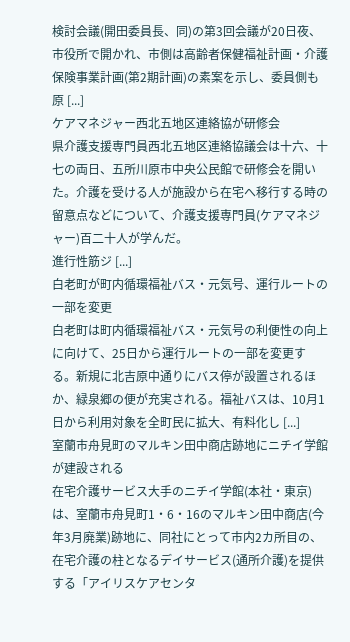検討会議(開田委員長、同)の第3回会議が20日夜、市役所で開かれ、市側は高齢者保健福祉計画・介護保険事業計画(第2期計画)の素案を示し、委員側も原 [...]
ケアマネジャー西北五地区連絡協が研修会
県介護支援専門員西北五地区連絡協議会は十六、十七の両日、五所川原市中央公民館で研修会を開いた。介護を受ける人が施設から在宅へ移行する時の留意点などについて、介護支援専門員(ケアマネジャー)百二十人が学んだ。
進行性筋ジ [...]
白老町が町内循環福祉バス・元気号、運行ルートの一部を変更
白老町は町内循環福祉バス・元気号の利便性の向上に向けて、25日から運行ルートの一部を変更する。新規に北吉原中通りにバス停が設置されるほか、緑泉郷の便が充実される。福祉バスは、10月1日から利用対象を全町民に拡大、有料化し [...]
室蘭市舟見町のマルキン田中商店跡地にニチイ学館が建設される
在宅介護サービス大手のニチイ学館(本社・東京)は、室蘭市舟見町1・6・16のマルキン田中商店(今年3月廃業)跡地に、同社にとって市内2カ所目の、在宅介護の柱となるデイサービス(通所介護)を提供する「アイリスケアセンタ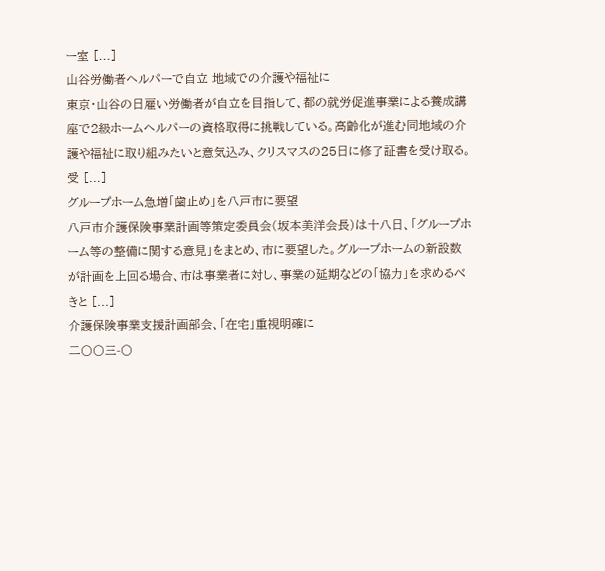ー室 [...]
山谷労働者ヘルパーで自立 地域での介護や福祉に
東京・山谷の日雇い労働者が自立を目指して、都の就労促進事業による養成講座で2級ホームヘルパーの資格取得に挑戦している。高齢化が進む同地域の介護や福祉に取り組みたいと意気込み、クリスマスの25日に修了証書を受け取る。
受 [...]
グループホーム急増「歯止め」を八戸市に要望
八戸市介護保険事業計画等策定委員会(坂本美洋会長)は十八日、「グループホーム等の整備に関する意見」をまとめ、市に要望した。グループホームの新設数が計画を上回る場合、市は事業者に対し、事業の延期などの「協力」を求めるべきと [...]
介護保険事業支援計画部会、「在宅」重視明確に
二〇〇三-〇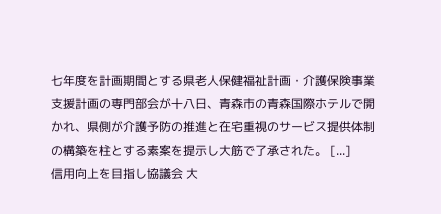七年度を計画期間とする県老人保健福祉計画・介護保険事業支援計画の専門部会が十八日、青森市の青森国際ホテルで開かれ、県側が介護予防の推進と在宅重視のサービス提供体制の構築を柱とする素案を提示し大筋で了承された。 [...]
信用向上を目指し協議会 大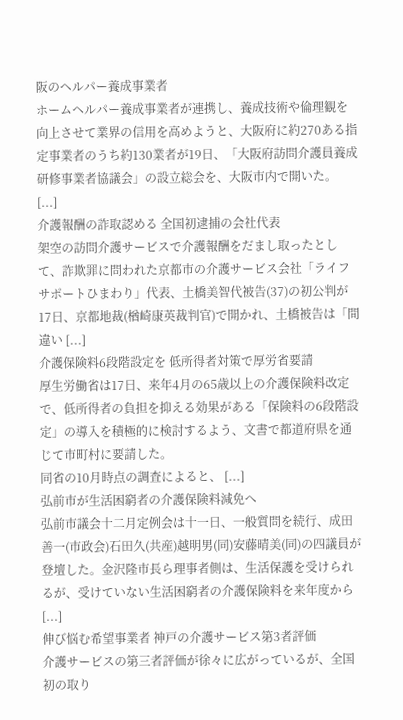阪のヘルパー養成事業者
ホームヘルパー養成事業者が連携し、養成技術や倫理観を向上させて業界の信用を高めようと、大阪府に約270ある指定事業者のうち約130業者が19日、「大阪府訪問介護員養成研修事業者協議会」の設立総会を、大阪市内で開いた。
[...]
介護報酬の詐取認める 全国初逮捕の会社代表
架空の訪問介護サービスで介護報酬をだまし取ったとして、詐欺罪に問われた京都市の介護サービス会社「ライフサポートひまわり」代表、土橋美智代被告(37)の初公判が17日、京都地裁(楢崎康英裁判官)で開かれ、土橋被告は「間違い [...]
介護保険料6段階設定を 低所得者対策で厚労省要請
厚生労働省は17日、来年4月の65歳以上の介護保険料改定で、低所得者の負担を抑える効果がある「保険料の6段階設定」の導入を積極的に検討するよう、文書で都道府県を通じて市町村に要請した。
同省の10月時点の調査によると、 [...]
弘前市が生活困窮者の介護保険料減免へ
弘前市議会十二月定例会は十一日、一般質問を続行、成田善一(市政会)石田久(共産)越明男(同)安藤晴美(同)の四議員が登壇した。金沢隆市長ら理事者側は、生活保護を受けられるが、受けていない生活困窮者の介護保険料を来年度から [...]
伸び悩む希望事業者 神戸の介護サービス第3者評価
介護サービスの第三者評価が徐々に広がっているが、全国初の取り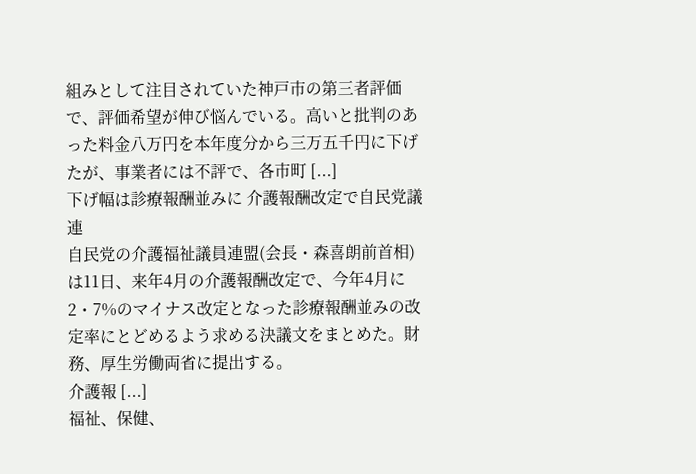組みとして注目されていた神戸市の第三者評価で、評価希望が伸び悩んでいる。高いと批判のあった料金八万円を本年度分から三万五千円に下げたが、事業者には不評で、各市町 [...]
下げ幅は診療報酬並みに 介護報酬改定で自民党議連
自民党の介護福祉議員連盟(会長・森喜朗前首相)は11日、来年4月の介護報酬改定で、今年4月に2・7%のマイナス改定となった診療報酬並みの改定率にとどめるよう求める決議文をまとめた。財務、厚生労働両省に提出する。
介護報 [...]
福祉、保健、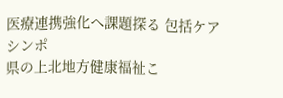医療連携強化へ課題探る 包括ケアシンポ
県の上北地方健康福祉こ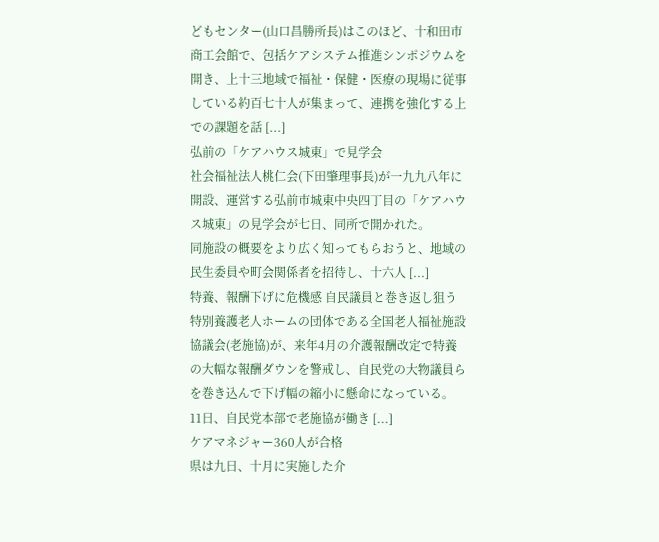どもセンター(山口昌勝所長)はこのほど、十和田市商工会館で、包括ケアシステム推進シンポジウムを開き、上十三地域で福祉・保健・医療の現場に従事している約百七十人が集まって、連携を強化する上での課題を話 [...]
弘前の「ケアハウス城東」で見学会
社会福祉法人桃仁会(下田肇理事長)が一九九八年に開設、運営する弘前市城東中央四丁目の「ケアハウス城東」の見学会が七日、同所で開かれた。
同施設の概要をより広く知ってもらおうと、地域の民生委員や町会関係者を招待し、十六人 [...]
特養、報酬下げに危機感 自民議員と巻き返し狙う
特別養護老人ホームの団体である全国老人福祉施設協議会(老施協)が、来年4月の介護報酬改定で特養の大幅な報酬ダウンを警戒し、自民党の大物議員らを巻き込んで下げ幅の縮小に懸命になっている。
11日、自民党本部で老施協が働き [...]
ケアマネジャー360人が合格
県は九日、十月に実施した介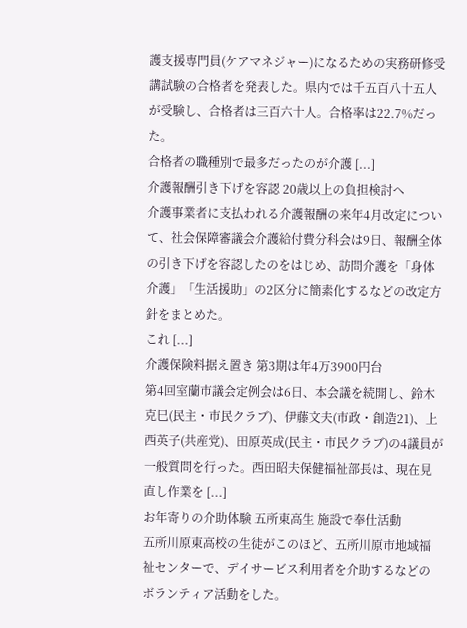護支援専門員(ケアマネジャー)になるための実務研修受講試験の合格者を発表した。県内では千五百八十五人が受験し、合格者は三百六十人。合格率は22.7%だった。
合格者の職種別で最多だったのが介護 [...]
介護報酬引き下げを容認 20歳以上の負担検討へ
介護事業者に支払われる介護報酬の来年4月改定について、社会保障審議会介護給付費分科会は9日、報酬全体の引き下げを容認したのをはじめ、訪問介護を「身体介護」「生活援助」の2区分に簡素化するなどの改定方針をまとめた。
これ [...]
介護保険料据え置き 第3期は年4万3900円台
第4回室蘭市議会定例会は6日、本会議を続開し、鈴木克巳(民主・市民クラブ)、伊藤文夫(市政・創造21)、上西英子(共産党)、田原英成(民主・市民クラブ)の4議員が一般質問を行った。西田昭夫保健福祉部長は、現在見直し作業を [...]
お年寄りの介助体験 五所東高生 施設で奉仕活動
五所川原東高校の生徒がこのほど、五所川原市地域福祉センターで、デイサービス利用者を介助するなどのボランティア活動をした。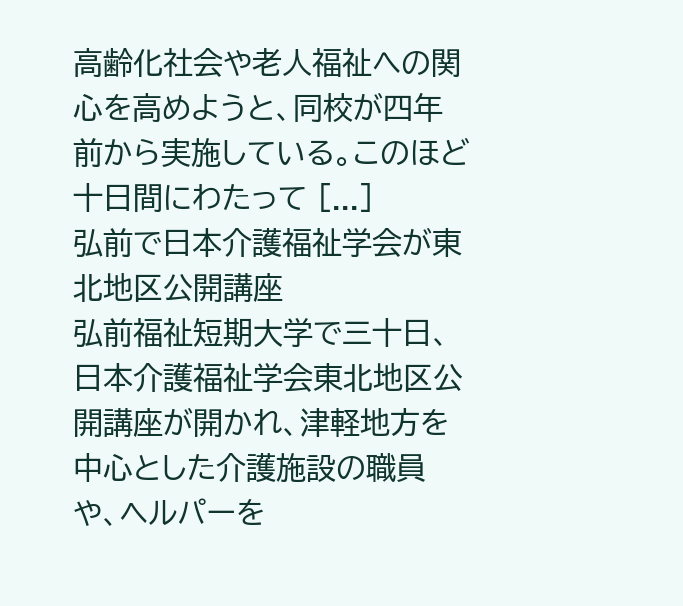高齢化社会や老人福祉への関心を高めようと、同校が四年前から実施している。このほど十日間にわたって [...]
弘前で日本介護福祉学会が東北地区公開講座
弘前福祉短期大学で三十日、日本介護福祉学会東北地区公開講座が開かれ、津軽地方を中心とした介護施設の職員や、ヘルパーを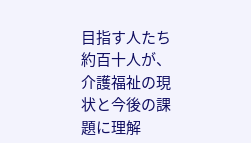目指す人たち約百十人が、介護福祉の現状と今後の課題に理解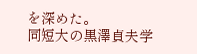を深めた。
同短大の黒澤貞夫学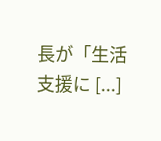長が「生活支援に [...]